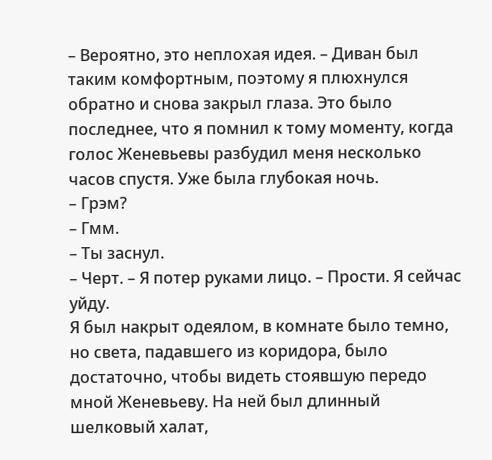– Вероятно, это неплохая идея. – Диван был таким комфортным, поэтому я плюхнулся обратно и снова закрыл глаза. Это было последнее, что я помнил к тому моменту, когда голос Женевьевы разбудил меня несколько часов спустя. Уже была глубокая ночь.
– Грэм?
– Гмм.
– Ты заснул.
– Черт. – Я потер руками лицо. – Прости. Я сейчас уйду.
Я был накрыт одеялом, в комнате было темно, но света, падавшего из коридора, было достаточно, чтобы видеть стоявшую передо мной Женевьеву. На ней был длинный шелковый халат,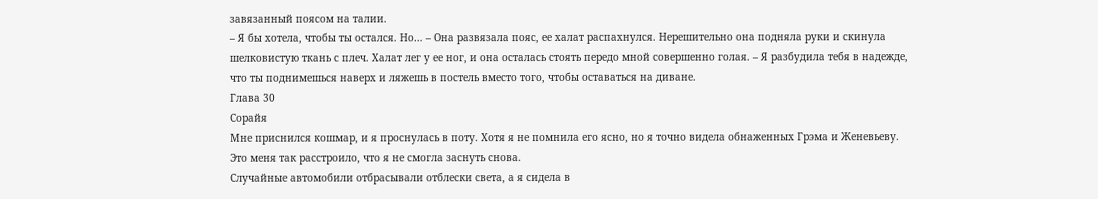завязанный поясом на талии.
– Я бы хотела, чтобы ты остался. Но… – Она развязала пояс, ее халат распахнулся. Нерешительно она подняла руки и скинула шелковистую ткань с плеч. Халат лег у ее ног, и она осталась стоять передо мной совершенно голая. – Я разбудила тебя в надежде, что ты поднимешься наверх и ляжешь в постель вместо того, чтобы оставаться на диване.
Глава 30
Сорайя
Мне приснился кошмар, и я проснулась в поту. Хотя я не помнила его ясно, но я точно видела обнаженных Грэма и Женевьеву. Это меня так расстроило, что я не смогла заснуть снова.
Случайные автомобили отбрасывали отблески света, а я сидела в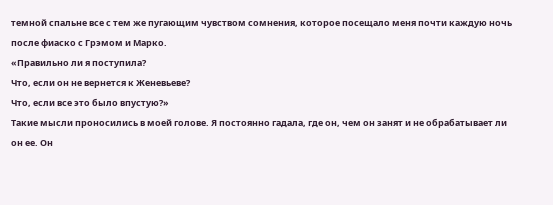темной спальне все с тем же пугающим чувством сомнения, которое посещало меня почти каждую ночь после фиаско с Грэмом и Марко.
«Правильно ли я поступила?
Что, если он не вернется к Женевьеве?
Что, если все это было впустую?»
Такие мысли проносились в моей голове. Я постоянно гадала, где он, чем он занят и не обрабатывает ли он ее. Он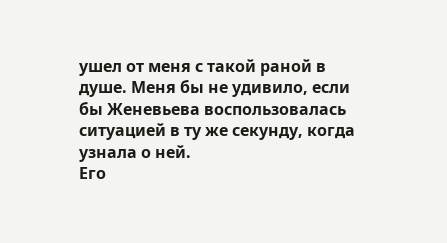ушел от меня с такой раной в душе. Меня бы не удивило, если бы Женевьева воспользовалась ситуацией в ту же секунду, когда узнала о ней.
Его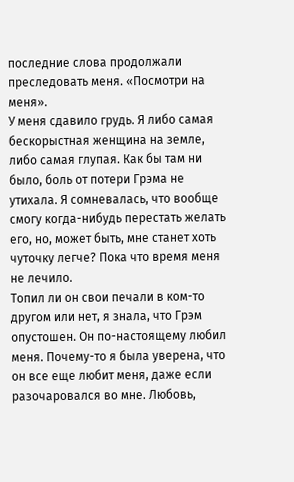последние слова продолжали преследовать меня. «Посмотри на меня».
У меня сдавило грудь. Я либо самая бескорыстная женщина на земле, либо самая глупая. Как бы там ни было, боль от потери Грэма не утихала. Я сомневалась, что вообще смогу когда-нибудь перестать желать его, но, может быть, мне станет хоть чуточку легче? Пока что время меня не лечило.
Топил ли он свои печали в ком-то другом или нет, я знала, что Грэм опустошен. Он по-настоящему любил меня. Почему-то я была уверена, что он все еще любит меня, даже если разочаровался во мне. Любовь,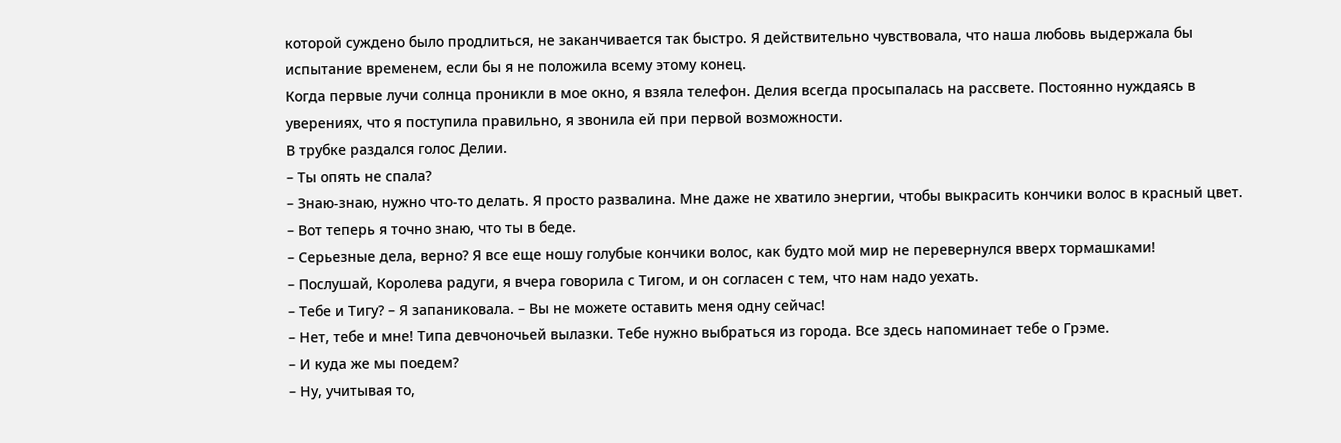которой суждено было продлиться, не заканчивается так быстро. Я действительно чувствовала, что наша любовь выдержала бы испытание временем, если бы я не положила всему этому конец.
Когда первые лучи солнца проникли в мое окно, я взяла телефон. Делия всегда просыпалась на рассвете. Постоянно нуждаясь в уверениях, что я поступила правильно, я звонила ей при первой возможности.
В трубке раздался голос Делии.
– Ты опять не спала?
– Знаю-знаю, нужно что-то делать. Я просто развалина. Мне даже не хватило энергии, чтобы выкрасить кончики волос в красный цвет.
– Вот теперь я точно знаю, что ты в беде.
– Серьезные дела, верно? Я все еще ношу голубые кончики волос, как будто мой мир не перевернулся вверх тормашками!
– Послушай, Королева радуги, я вчера говорила с Тигом, и он согласен с тем, что нам надо уехать.
– Тебе и Тигу? – Я запаниковала. – Вы не можете оставить меня одну сейчас!
– Нет, тебе и мне! Типа девчоночьей вылазки. Тебе нужно выбраться из города. Все здесь напоминает тебе о Грэме.
– И куда же мы поедем?
– Ну, учитывая то,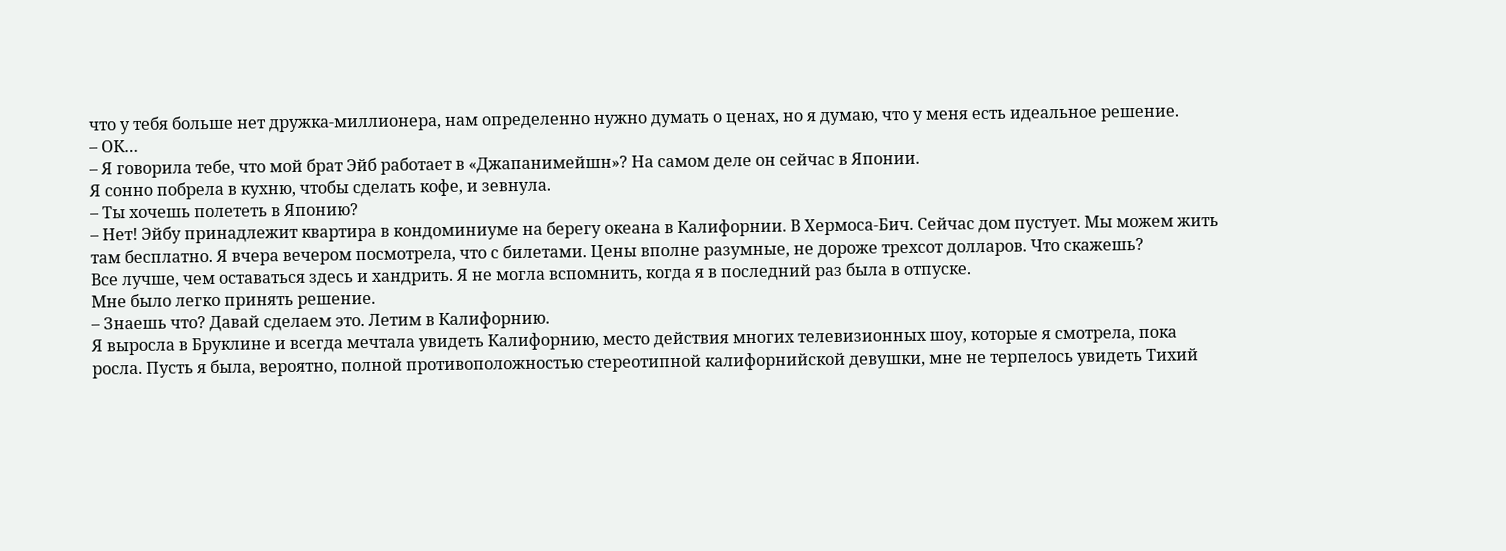что у тебя больше нет дружка-миллионера, нам определенно нужно думать о ценах, но я думаю, что у меня есть идеальное решение.
– ОК…
– Я говорила тебе, что мой брат Эйб работает в «Джапанимейшн»? На самом деле он сейчас в Японии.
Я сонно побрела в кухню, чтобы сделать кофе, и зевнула.
– Ты хочешь полететь в Японию?
– Нет! Эйбу принадлежит квартира в кондоминиуме на берегу океана в Калифорнии. В Хермоса-Бич. Сейчас дом пустует. Мы можем жить там бесплатно. Я вчера вечером посмотрела, что с билетами. Цены вполне разумные, не дороже трехсот долларов. Что скажешь?
Все лучше, чем оставаться здесь и хандрить. Я не могла вспомнить, когда я в последний раз была в отпуске.
Мне было легко принять решение.
– Знаешь что? Давай сделаем это. Летим в Калифорнию.
Я выросла в Бруклине и всегда мечтала увидеть Калифорнию, место действия многих телевизионных шоу, которые я смотрела, пока росла. Пусть я была, вероятно, полной противоположностью стереотипной калифорнийской девушки, мне не терпелось увидеть Тихий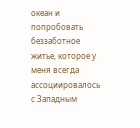океан и попробовать беззаботное житье, которое у меня всегда ассоциировалось с Западным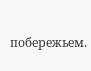побережьем.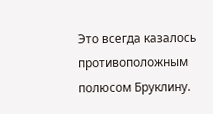Это всегда казалось противоположным полюсом Бруклину.